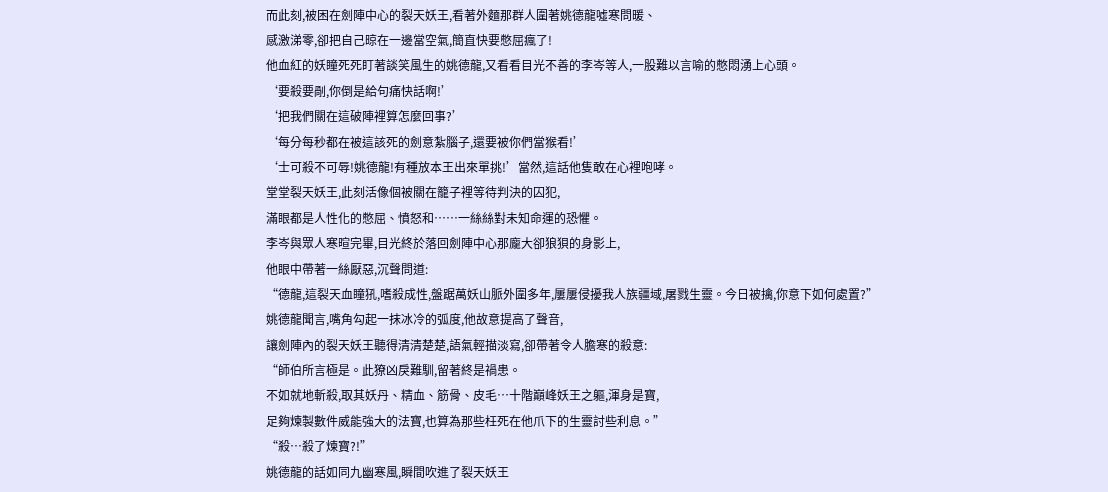而此刻,被困在劍陣中心的裂天妖王,看著外麵那群人圍著姚德龍噓寒問暖、
感激涕零,卻把自己晾在一邊當空氣,簡直快要憋屈瘋了!
他血紅的妖瞳死死盯著談笑風生的姚德龍,又看看目光不善的李岑等人,一股難以言喻的憋悶湧上心頭。
‘要殺要剮,你倒是給句痛快話啊!’
‘把我們關在這破陣裡算怎麼回事?’
‘每分每秒都在被這該死的劍意紮腦子,還要被你們當猴看!’
‘士可殺不可辱!姚德龍!有種放本王出來單挑!’當然,這話他隻敢在心裡咆哮。
堂堂裂天妖王,此刻活像個被關在籠子裡等待判決的囚犯,
滿眼都是人性化的憋屈、憤怒和……一絲絲對未知命運的恐懼。
李岑與眾人寒暄完畢,目光終於落回劍陣中心那龐大卻狼狽的身影上,
他眼中帶著一絲厭惡,沉聲問道:
“德龍,這裂天血瞳犼,嗜殺成性,盤踞萬妖山脈外圍多年,屢屢侵擾我人族疆域,屠戮生靈。今日被擒,你意下如何處置?”
姚德龍聞言,嘴角勾起一抹冰冷的弧度,他故意提高了聲音,
讓劍陣內的裂天妖王聽得清清楚楚,語氣輕描淡寫,卻帶著令人膽寒的殺意:
“師伯所言極是。此獠凶戾難馴,留著終是禍患。
不如就地斬殺,取其妖丹、精血、筋骨、皮毛…十階巔峰妖王之軀,渾身是寶,
足夠煉製數件威能強大的法寶,也算為那些枉死在他爪下的生靈討些利息。”
“殺…殺了煉寶?!”
姚德龍的話如同九幽寒風,瞬間吹進了裂天妖王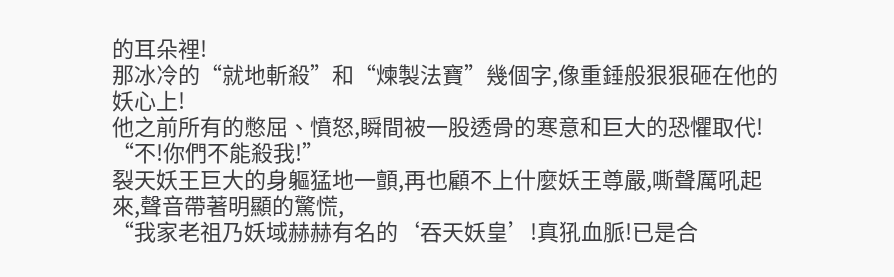的耳朵裡!
那冰冷的“就地斬殺”和“煉製法寶”幾個字,像重錘般狠狠砸在他的妖心上!
他之前所有的憋屈、憤怒,瞬間被一股透骨的寒意和巨大的恐懼取代!
“不!你們不能殺我!”
裂天妖王巨大的身軀猛地一顫,再也顧不上什麼妖王尊嚴,嘶聲厲吼起來,聲音帶著明顯的驚慌,
“我家老祖乃妖域赫赫有名的‘吞天妖皇’!真犼血脈!已是合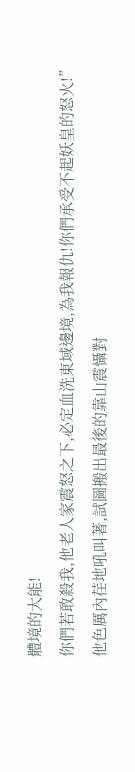體境的大能!
你們若敢殺我,他老人家震怒之下,必定血洗東域邊境,為我報仇!你們承受不起妖皇的怒火!”
他色厲內荏地吼叫著,試圖搬出最後的靠山震懾對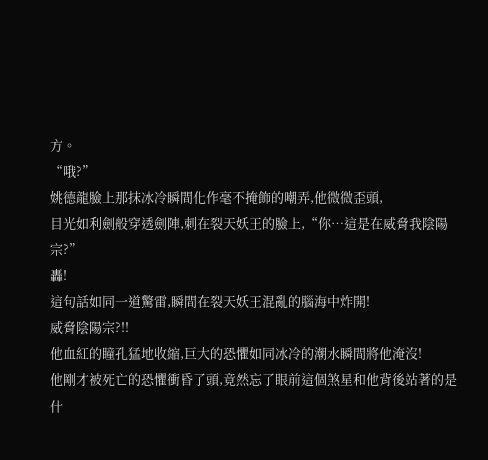方。
“哦?”
姚德龍臉上那抹冰冷瞬間化作毫不掩飾的嘲弄,他微微歪頭,
目光如利劍般穿透劍陣,刺在裂天妖王的臉上,“你…這是在威脅我陰陽宗?”
轟!
這句話如同一道驚雷,瞬間在裂天妖王混亂的腦海中炸開!
威脅陰陽宗?!!
他血紅的瞳孔猛地收縮,巨大的恐懼如同冰冷的潮水瞬間將他淹沒!
他剛才被死亡的恐懼衝昏了頭,竟然忘了眼前這個煞星和他背後站著的是什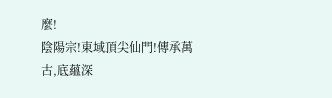麼!
陰陽宗!東域頂尖仙門!傳承萬古,底蘊深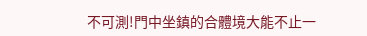不可測!門中坐鎮的合體境大能不止一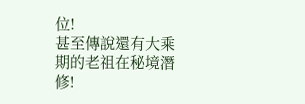位!
甚至傳說還有大乘期的老祖在秘境潛修!